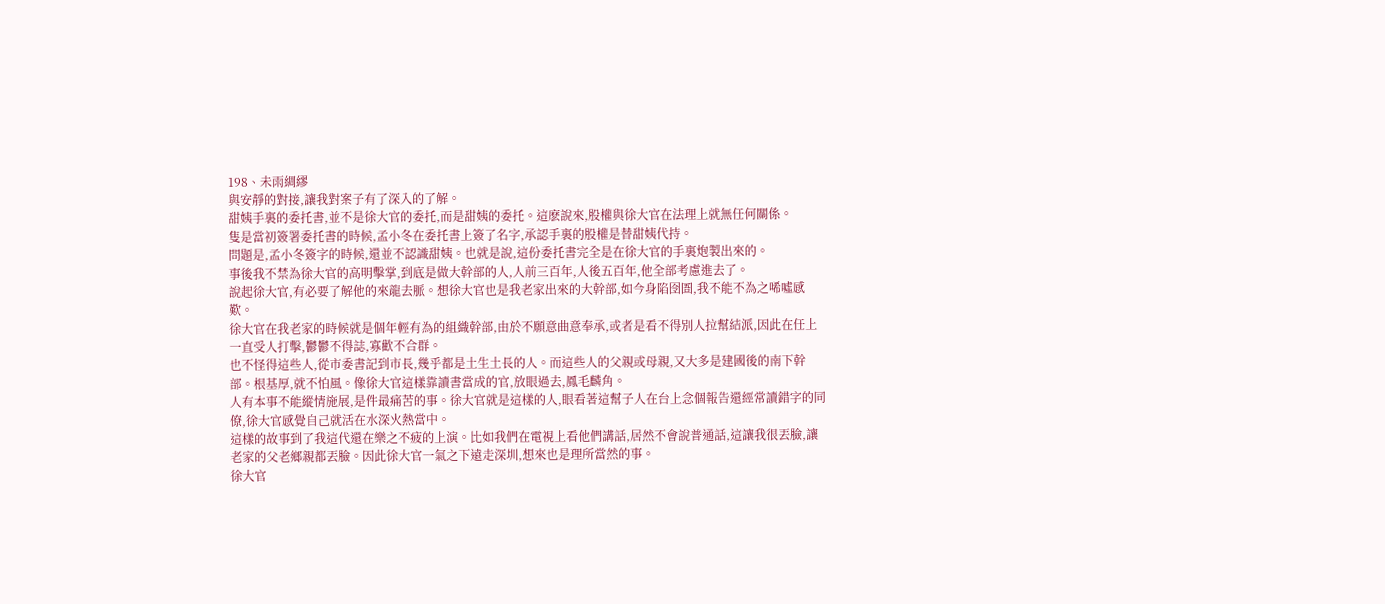198、未雨綢繆
與安靜的對接,讓我對案子有了深入的了解。
甜姨手裏的委托書,並不是徐大官的委托,而是甜姨的委托。這麽說來,股權與徐大官在法理上就無任何關係。
隻是當初簽署委托書的時候,孟小冬在委托書上簽了名字,承認手裏的股權是替甜姨代持。
問題是,孟小冬簽字的時候,還並不認識甜姨。也就是說,這份委托書完全是在徐大官的手裏炮製出來的。
事後我不禁為徐大官的高明擊掌,到底是做大幹部的人,人前三百年,人後五百年,他全部考慮進去了。
說起徐大官,有必要了解他的來龍去脈。想徐大官也是我老家出來的大幹部,如今身陷囹圄,我不能不為之唏噓感歎。
徐大官在我老家的時候就是個年輕有為的組織幹部,由於不願意曲意奉承,或者是看不得別人拉幫結派,因此在任上一直受人打擊,鬱鬱不得誌,寡歡不合群。
也不怪得這些人,從市委書記到市長,幾乎都是土生土長的人。而這些人的父親或母親,又大多是建國後的南下幹部。根基厚,就不怕風。像徐大官這樣靠讀書當成的官,放眼過去,鳳毛麟角。
人有本事不能縱情施展,是件最痛苦的事。徐大官就是這樣的人,眼看著這幫子人在台上念個報告還經常讀錯字的同僚,徐大官感覺自己就活在水深火熱當中。
這樣的故事到了我這代還在樂之不疲的上演。比如我們在電視上看他們講話,居然不會說普通話,這讓我很丟臉,讓老家的父老鄉親都丟臉。因此徐大官一氣之下遠走深圳,想來也是理所當然的事。
徐大官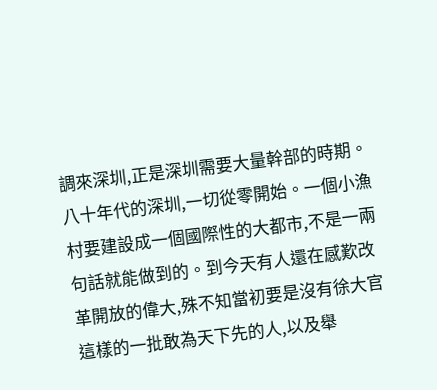調來深圳,正是深圳需要大量幹部的時期。
八十年代的深圳,一切從零開始。一個小漁村要建設成一個國際性的大都市,不是一兩句話就能做到的。到今天有人還在感歎改革開放的偉大,殊不知當初要是沒有徐大官這樣的一批敢為天下先的人,以及舉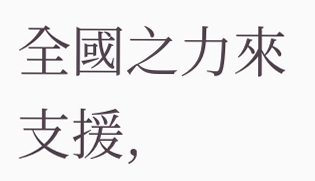全國之力來支援,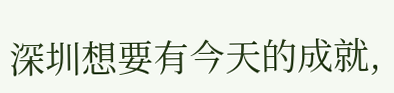深圳想要有今天的成就,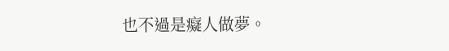也不過是癡人做夢。